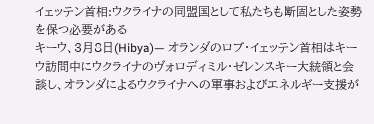イェッテン首相:ウクライナの同盟国として私たちも断固とした姿勢を保つ必要がある
キーウ、3月8日(Hibya)— オランダのロブ・イェッテン首相はキーウ訪問中にウクライナのヴォロディミル・ゼレンスキー大統領と会談し、オランダによるウクライナへの軍事およびエネルギー支援が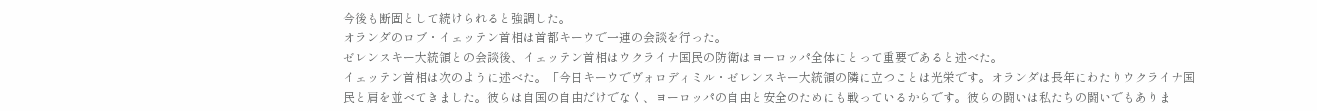今後も断固として続けられると強調した。
オランダのロブ・イェッテン首相は首都キーウで一連の会談を行った。
ゼレンスキー大統領との会談後、イェッテン首相はウクライナ国民の防衛はヨーロッパ全体にとって重要であると述べた。
イェッテン首相は次のように述べた。「今日キーウでヴォロディミル・ゼレンスキー大統領の隣に立つことは光栄です。オランダは長年にわたりウクライナ国民と肩を並べてきました。彼らは自国の自由だけでなく、ヨーロッパの自由と安全のためにも戦っているからです。彼らの闘いは私たちの闘いでもありま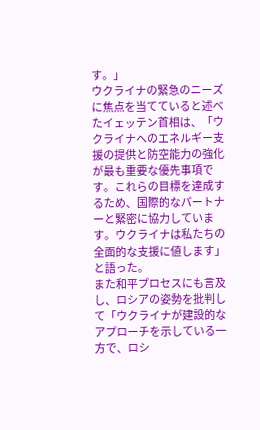す。」
ウクライナの緊急のニーズに焦点を当てていると述べたイェッテン首相は、「ウクライナへのエネルギー支援の提供と防空能力の強化が最も重要な優先事項です。これらの目標を達成するため、国際的なパートナーと緊密に協力しています。ウクライナは私たちの全面的な支援に値します」と語った。
また和平プロセスにも言及し、ロシアの姿勢を批判して「ウクライナが建設的なアプローチを示している一方で、ロシ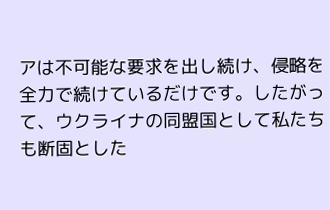アは不可能な要求を出し続け、侵略を全力で続けているだけです。したがって、ウクライナの同盟国として私たちも断固とした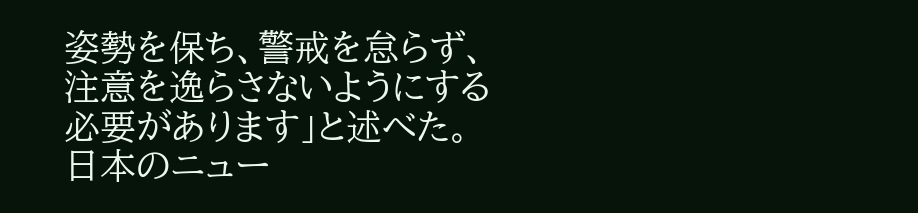姿勢を保ち、警戒を怠らず、注意を逸らさないようにする必要があります」と述べた。
日本のニュー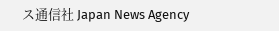ス通信社 Japan News Agency